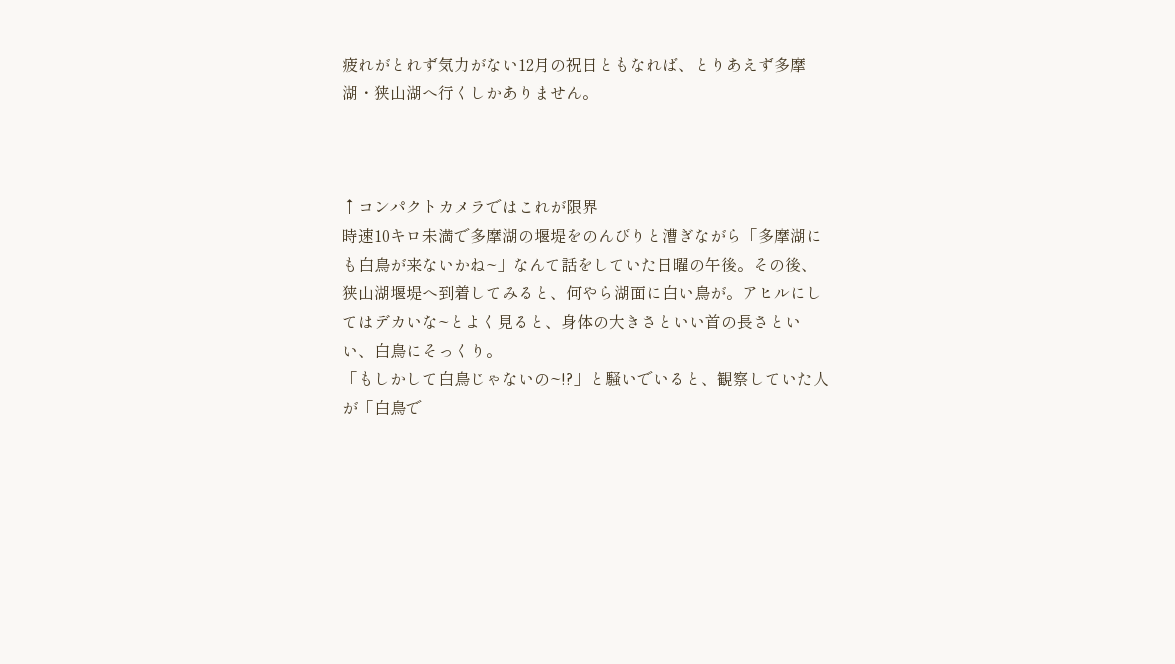疲れがとれず気力がない12月の祝日ともなれば、とりあえず多摩湖・狭山湖へ行くしかありません。



↑コンパクトカメラではこれが限界
時速10キロ未満で多摩湖の堰堤をのんびりと漕ぎながら「多摩湖にも白鳥が来ないかね~」なんて話をしていた日曜の午後。その後、狭山湖堰堤へ到着してみると、何やら湖面に白い鳥が。アヒルにしてはデカいな~とよく見ると、身体の大きさといい首の長さといい、白鳥にそっくり。
「もしかして白鳥じゃないの~!?」と騒いでいると、観察していた人が「白鳥で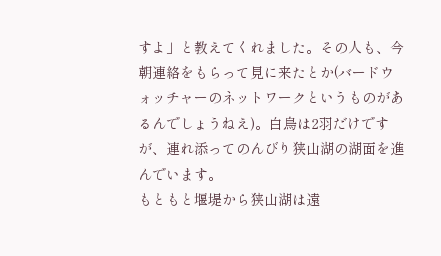すよ」と教えてくれました。その人も、今朝連絡をもらって見に来たとか(バードウォッチャーのネットワークというものがあるんでしょうねえ)。白鳥は2羽だけですが、連れ添ってのんびり狭山湖の湖面を進んでいます。
もともと堰堤から狭山湖は遠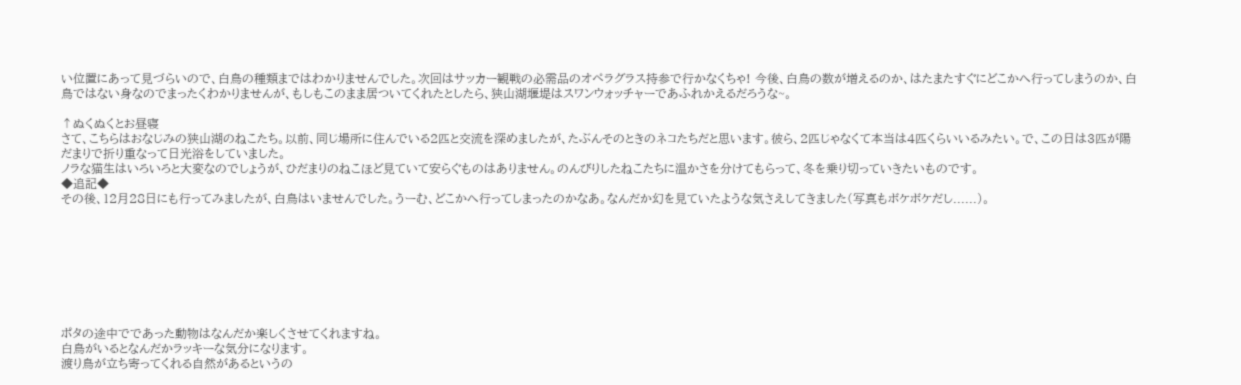い位置にあって見づらいので、白鳥の種類まではわかりませんでした。次回はサッカー観戦の必需品のオペラグラス持参で行かなくちゃ! 今後、白鳥の数が増えるのか、はたまたすぐにどこかへ行ってしまうのか、白鳥ではない身なのでまったくわかりませんが、もしもこのまま居ついてくれたとしたら、狭山湖堰堤はスワンウォッチャーであふれかえるだろうな~。

↑ぬくぬくとお昼寝
さて、こちらはおなじみの狭山湖のねこたち。以前、同じ場所に住んでいる2匹と交流を深めましたが、たぶんそのときのネコたちだと思います。彼ら、2匹じゃなくて本当は4匹くらいいるみたい。で、この日は3匹が陽だまりで折り重なって日光浴をしていました。
ノラな猫生はいろいろと大変なのでしょうが、ひだまりのねこほど見ていて安らぐものはありません。のんびりしたねこたちに温かさを分けてもらって、冬を乗り切っていきたいものです。
◆追記◆
その後、12月28日にも行ってみましたが、白鳥はいませんでした。うーむ、どこかへ行ってしまったのかなあ。なんだか幻を見ていたような気さえしてきました(写真もボケボケだし......)。








ポタの途中でであった動物はなんだか楽しくさせてくれますね。
白鳥がいるとなんだかラッキーな気分になります。
渡り鳥が立ち寄ってくれる自然があるというの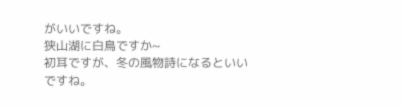がいいですね。
狭山湖に白鳥ですか~
初耳ですが、冬の風物詩になるといいですね。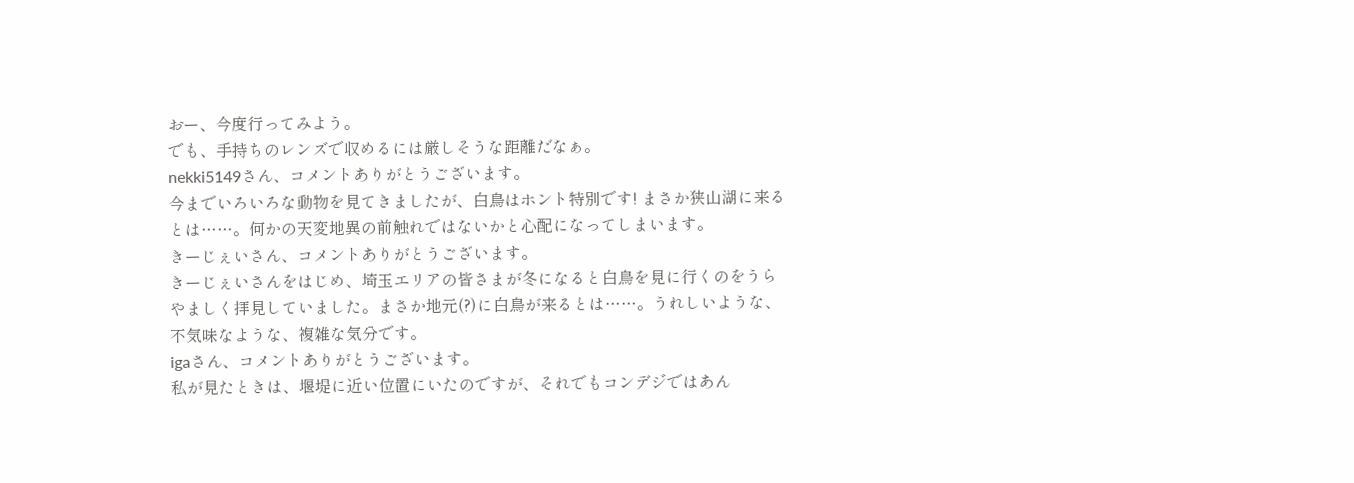おー、今度行ってみよう。
でも、手持ちのレンズで収めるには厳しそうな距離だなぁ。
nekki5149さん、コメントありがとうございます。
今までいろいろな動物を見てきましたが、白鳥はホント特別です! まさか狭山湖に来るとは……。何かの天変地異の前触れではないかと心配になってしまいます。
きーじぇいさん、コメントありがとうございます。
きーじぇいさんをはじめ、埼玉エリアの皆さまが冬になると白鳥を見に行くのをうらやましく拝見していました。まさか地元(?)に白鳥が来るとは……。うれしいような、不気味なような、複雑な気分です。
igaさん、コメントありがとうございます。
私が見たときは、堰堤に近い位置にいたのですが、それでもコンデジではあん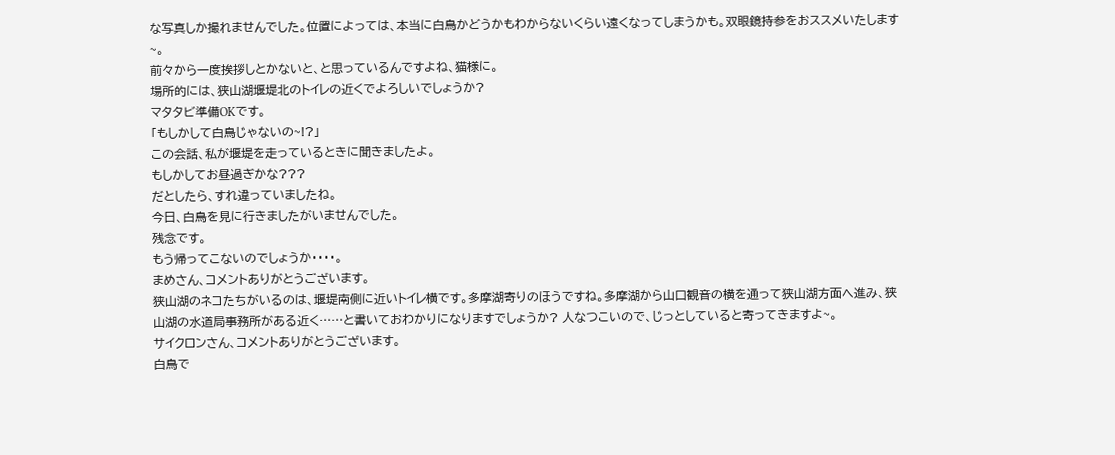な写真しか撮れませんでした。位置によっては、本当に白鳥かどうかもわからないくらい遠くなってしまうかも。双眼鏡持参をおススメいたします~。
前々から一度挨拶しとかないと、と思っているんですよね、猫様に。
場所的には、狭山湖堰堤北のトイレの近くでよろしいでしょうか?
マタタビ準備OKです。
「もしかして白鳥じゃないの~!?」
この会話、私が堰堤を走っているときに聞きましたよ。
もしかしてお昼過ぎかな???
だとしたら、すれ違っていましたね。
今日、白鳥を見に行きましたがいませんでした。
残念です。
もう帰ってこないのでしょうか・・・・。
まめさん、コメントありがとうございます。
狭山湖のネコたちがいるのは、堰堤南側に近いトイレ横です。多摩湖寄りのほうですね。多摩湖から山口観音の横を通って狭山湖方面へ進み、狭山湖の水道局事務所がある近く……と書いておわかりになりますでしょうか? 人なつこいので、じっとしていると寄ってきますよ~。
サイクロンさん、コメントありがとうございます。
白鳥で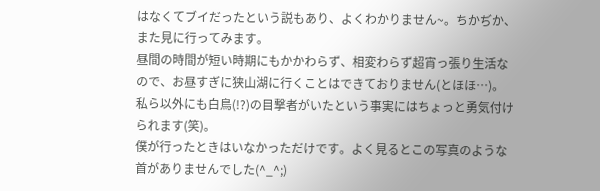はなくてブイだったという説もあり、よくわかりません~。ちかぢか、また見に行ってみます。
昼間の時間が短い時期にもかかわらず、相変わらず超宵っ張り生活なので、お昼すぎに狭山湖に行くことはできておりません(とほほ…)。私ら以外にも白鳥(!?)の目撃者がいたという事実にはちょっと勇気付けられます(笑)。
僕が行ったときはいなかっただけです。よく見るとこの写真のような首がありませんでした(^_^;)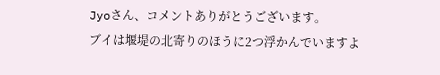Jyoさん、コメントありがとうございます。
ブイは堰堤の北寄りのほうに2つ浮かんでいますよ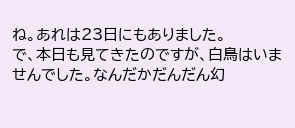ね。あれは23日にもありました。
で、本日も見てきたのですが、白鳥はいませんでした。なんだかだんだん幻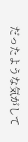だったような気がして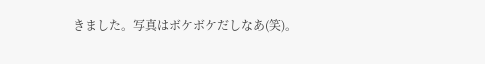きました。写真はボケボケだしなあ(笑)。